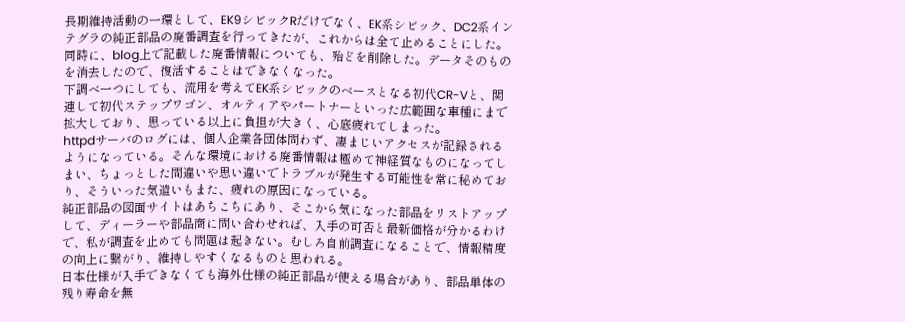長期維持活動の一環として、EK9シビックRだけでなく、EK系シビック、DC2系インテグラの純正部品の廃番調査を行ってきたが、これからは全て止めることにした。同時に、blog上で記載した廃番情報についても、殆どを削除した。データそのものを消去したので、復活することはできなくなった。
下調べ一つにしても、流用を考えてEK系シビックのベースとなる初代CR-Vと、関連して初代ステップワゴン、オルティアやパートナーといった広範囲な車種にまで拡大しており、思っている以上に負担が大きく、心底疲れてしまった。
httpdサーバのログには、個人企業各団体問わず、凄まじいアクセスが記録されるようになっている。そんな環境における廃番情報は極めて神経質なものになってしまい、ちょっとした間違いや思い違いでトラブルが発生する可能性を常に秘めており、そういった気遣いもまた、疲れの原因になっている。
純正部品の図面サイトはあちこちにあり、そこから気になった部品をリストアップして、ディーラーや部品商に問い合わせれば、入手の可否と最新価格が分かるわけで、私が調査を止めても問題は起きない。むしろ自前調査になることで、情報精度の向上に繋がり、維持しやすくなるものと思われる。
日本仕様が入手できなくても海外仕様の純正部品が使える場合があり、部品単体の残り寿命を無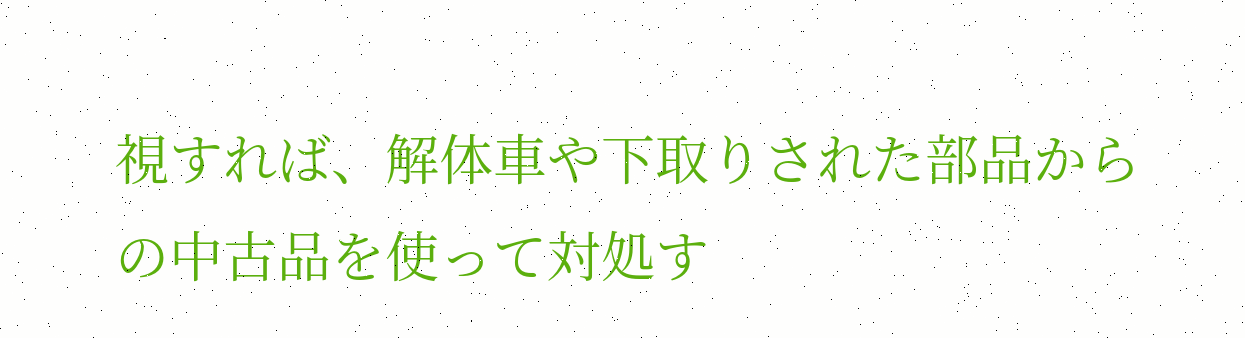視すれば、解体車や下取りされた部品からの中古品を使って対処す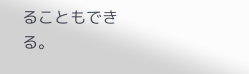ることもできる。